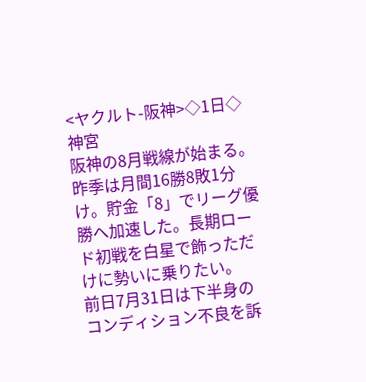<ヤクルト-阪神>◇1日◇神宮
阪神の8月戦線が始まる。昨季は月間16勝8敗1分け。貯金「8」でリーグ優勝へ加速した。長期ロード初戦を白星で飾っただけに勢いに乗りたい。
前日7月31日は下半身のコンディション不良を訴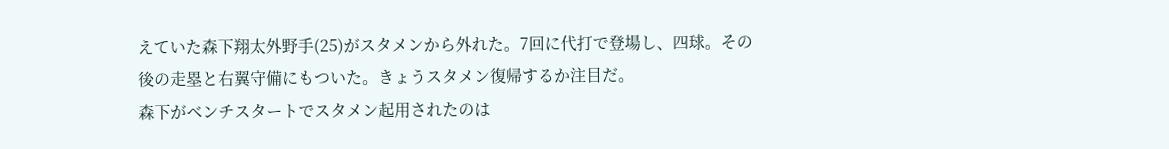えていた森下翔太外野手(25)がスタメンから外れた。7回に代打で登場し、四球。その後の走塁と右翼守備にもついた。きょうスタメン復帰するか注目だ。
森下がベンチスタートでスタメン起用されたのは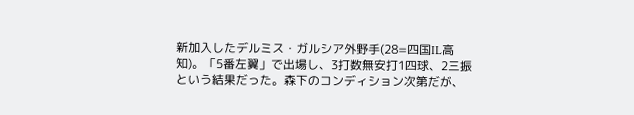新加入したデルミス・ガルシア外野手(28=四国IL高知)。「5番左翼」で出場し、3打数無安打1四球、2三振という結果だった。森下のコンディション次第だが、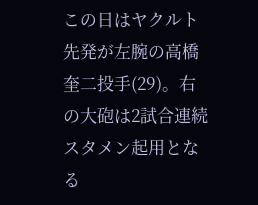この日はヤクルト先発が左腕の高橋奎二投手(29)。右の大砲は2試合連続スタメン起用となる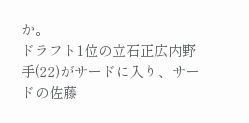か。
ドラフト1位の立石正広内野手(22)がサードに入り、サードの佐藤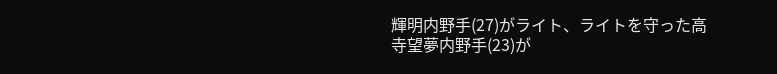輝明内野手(27)がライト、ライトを守った高寺望夢内野手(23)が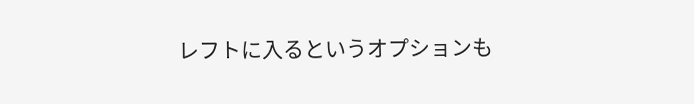レフトに入るというオプションも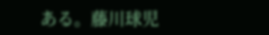ある。藤川球児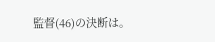監督(46)の決断は。